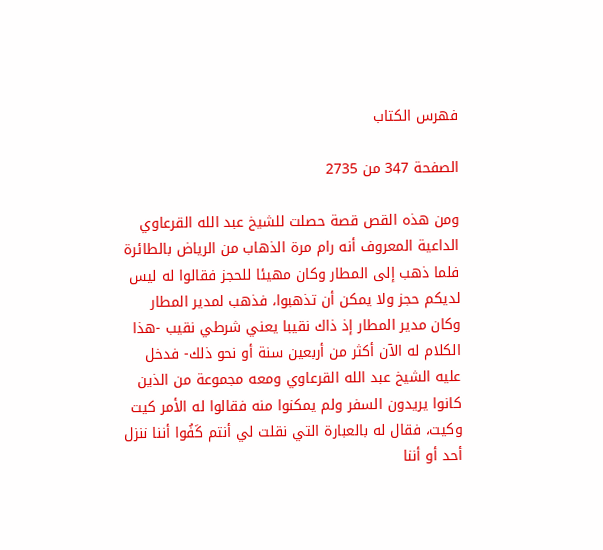فهرس الكتاب

الصفحة 347 من 2735

ومن هذه القص قصة حصلت للشيخ عبد الله القرعاوي الداعية المعروف أنه رام مرة الذهاب من الرياض بالطائرة فلما ذهب إلى المطار وكان مهيئا للحجز فقالوا له ليس لديكم حجز ولا يمكن أن تذهبوا، فذهب لمدير المطار وكان مدير المطار إذ ذاك نقيبا يعني شرطي نقيب -هذا الكلام له الآن أكثر من أربعين سنة أو نحو ذلك- فدخل عليه الشيخ عبد الله القرعاوي ومعه مجموعة من الذين كانوا يريدون السفر ولم يمكنوا منه فقالوا له الأمر كيت وكيت، فقال له بالعبارة التي نقلت لي أنتم كَفُوا أننا ننزل أحد أو أننا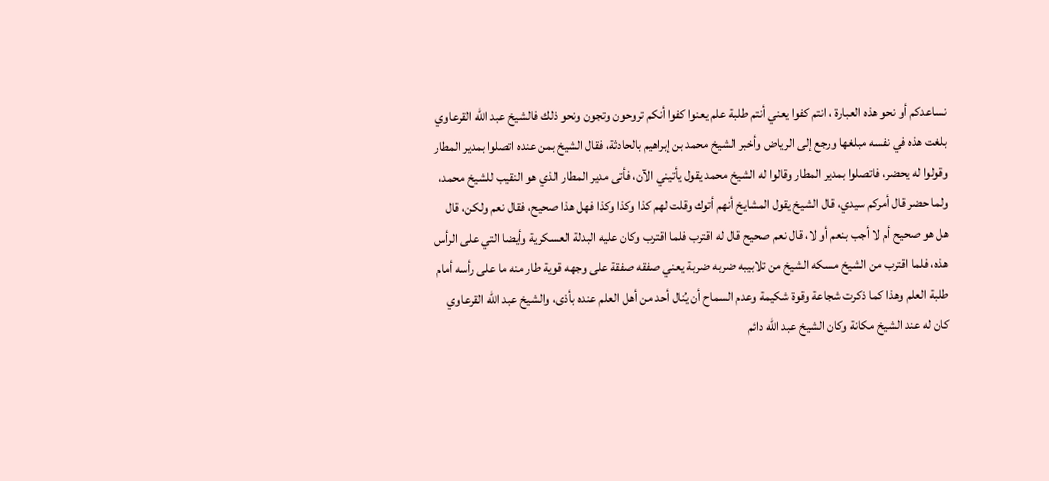نساعدكم أو نحو هذه العبارة ، انتم كفوا يعني أنتم طلبة علم يعنوا كفوا أنكم تروحون وتجون ونحو ذلك فالشيخ عبد الله القرعاوي بلغت هذه في نفسه مبلغها ورجع إلى الرياض وأخبر الشيخ محمد بن إبراهيم بالحادثة، فقال الشيخ بمن عنده اتصلوا بمدير المطار وقولوا له يحضر، فاتصلوا بمدير المطار وقالوا له الشيخ محمد يقول يأتيني الآن، فأتى مدير المطار الذي هو النقيب للشيخ محمد، ولما حضر قال أمركم سيدي، قال الشيخ يقول المشايخ أنهم أتوك وقلت لهم كذا وكذا وكذا فهل هذا صحيح، فقال نعم ولكن، قال هل هو صحيح أم لا أجب بنعم أو لا، قال نعم صحيح قال له اقترب فلما اقترب وكان عليه البدلة العسكرية وأيضا التي على الرأس هذه، فلما اقترب من الشيخ مسكه الشيخ من تلابيبه ضربه ضربة يعني صفقه صفقة على وجهه قوية طار منه ما على رأسه أمام طلبة العلم وهذا كما ذكرت شجاعة وقوة شكيمة وعدم السماح أن يُنال أحد من أهل العلم عنده بأذى، والشيخ عبد الله القرعاوي كان له عند الشيخ مكانة وكان الشيخ عبد الله دائم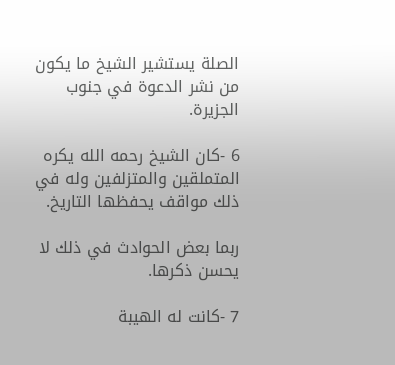الصلة يستشير الشيخ ما يكون من نشر الدعوة في جنوب الجزيرة.

6 -كان الشيخ رحمه الله يكره المتملقين والمتزلفين وله في ذلك مواقف يحفظها التاريخ.

ربما بعض الحوادث في ذلك لا يحسن ذكرها.

7 -كانت له الهيبة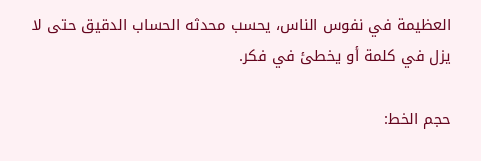العظيمة في نفوس الناس، يحسب محدثه الحساب الدقيق حتى لا يزل في كلمة أو يخطئ في فكر.

حجم الخط: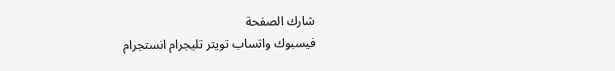شارك الصفحة
فيسبوك واتساب تويتر تليجرام انستجرام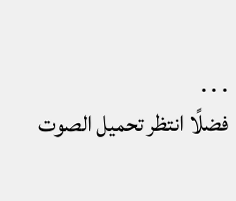. . .
فضلًا انتظر تحميل الصوت